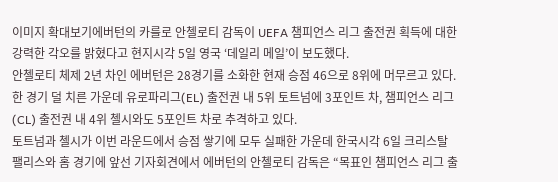이미지 확대보기에버턴의 카를로 안첼로티 감독이 UEFA 챔피언스 리그 출전권 획득에 대한 강력한 각오를 밝혔다고 현지시각 5일 영국 ‘데일리 메일’이 보도했다.
안첼로티 체제 2년 차인 에버턴은 28경기를 소화한 현재 승점 46으로 8위에 머무르고 있다. 한 경기 덜 치른 가운데 유로파리그(EL) 출전권 내 5위 토트넘에 3포인트 차, 챔피언스 리그(CL) 출전권 내 4위 첼시와도 5포인트 차로 추격하고 있다.
토트넘과 첼시가 이번 라운드에서 승점 쌓기에 모두 실패한 가운데 한국시각 6일 크리스탈 팰리스와 홈 경기에 앞선 기자회견에서 에버턴의 안첼로티 감독은 “목표인 챔피언스 리그 출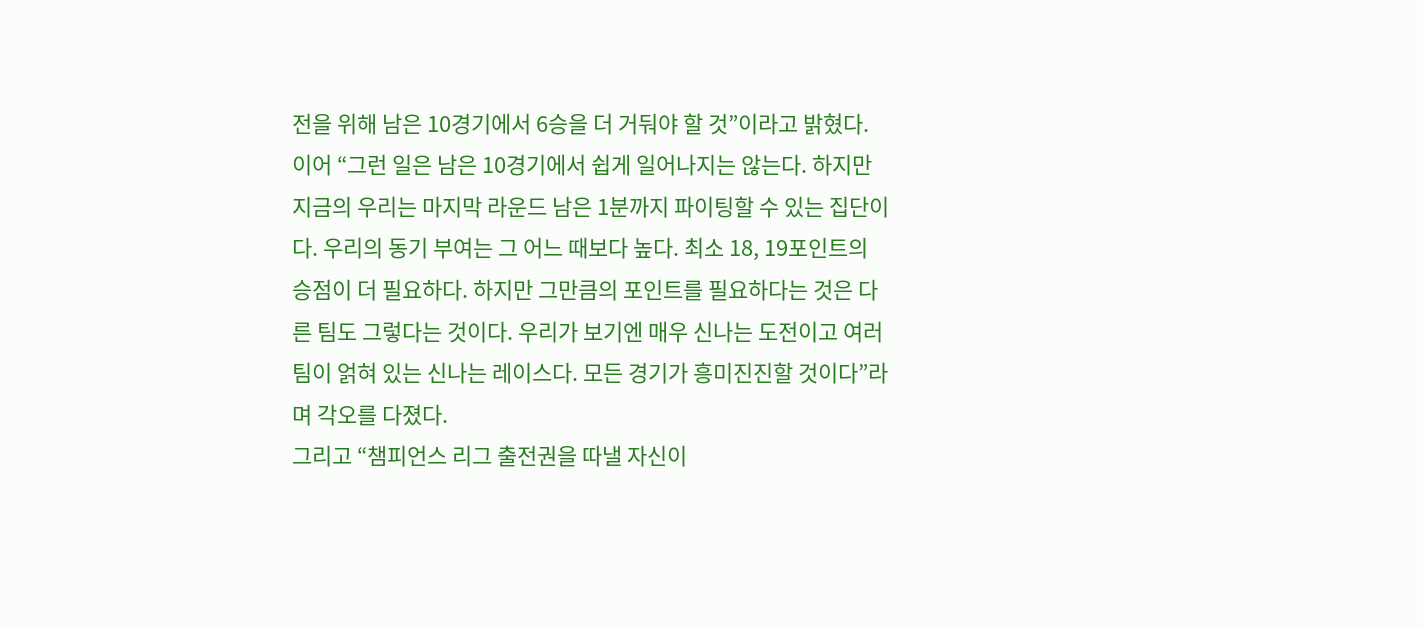전을 위해 남은 10경기에서 6승을 더 거둬야 할 것”이라고 밝혔다.
이어 “그런 일은 남은 10경기에서 쉽게 일어나지는 않는다. 하지만 지금의 우리는 마지막 라운드 남은 1분까지 파이팅할 수 있는 집단이다. 우리의 동기 부여는 그 어느 때보다 높다. 최소 18, 19포인트의 승점이 더 필요하다. 하지만 그만큼의 포인트를 필요하다는 것은 다른 팀도 그렇다는 것이다. 우리가 보기엔 매우 신나는 도전이고 여러 팀이 얽혀 있는 신나는 레이스다. 모든 경기가 흥미진진할 것이다”라며 각오를 다졌다.
그리고 “챔피언스 리그 출전권을 따낼 자신이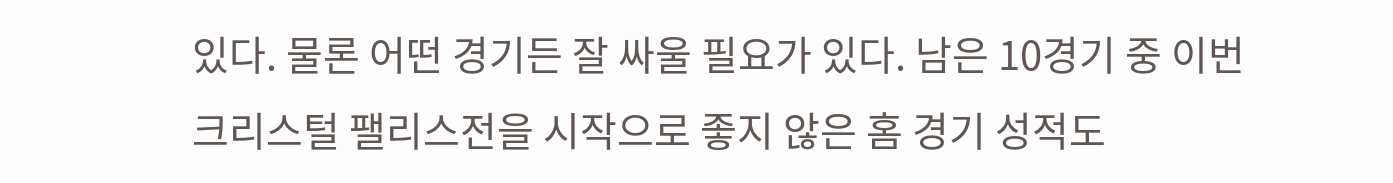있다. 물론 어떤 경기든 잘 싸울 필요가 있다. 남은 10경기 중 이번 크리스털 팰리스전을 시작으로 좋지 않은 홈 경기 성적도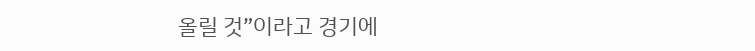올릴 것”이라고 경기에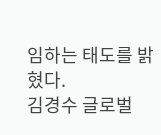임하는 태도를 밝혔다.
김경수 글로벌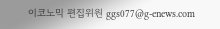이코노믹 편집위원 ggs077@g-enews.com